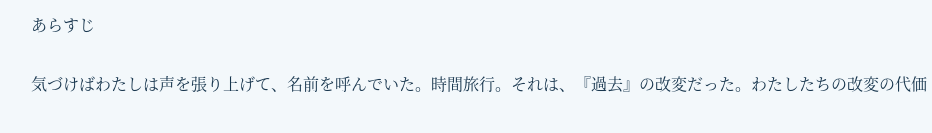あらすじ

気づけばわたしは声を張り上げて、名前を呼んでいた。時間旅行。それは、『過去』の改変だった。わたしたちの改変の代価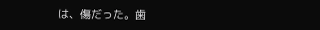は、傷だった。歯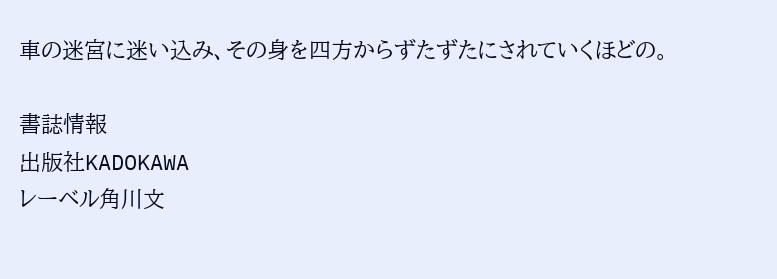車の迷宮に迷い込み、その身を四方からずたずたにされていくほどの。

書誌情報
出版社KADOKAWA
レーベル角川文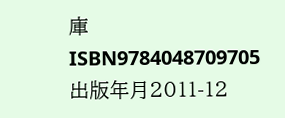庫
ISBN9784048709705
出版年月2011-12